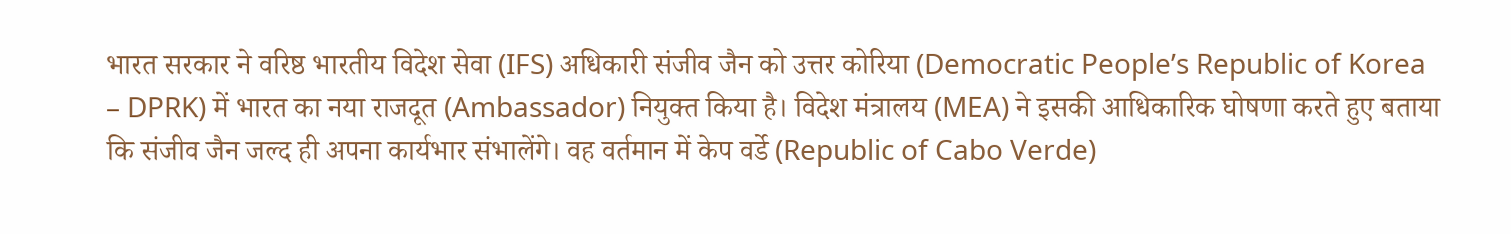भारत सरकार ने वरिष्ठ भारतीय विदेश सेवा (IFS) अधिकारी संजीव जैन को उत्तर कोरिया (Democratic People’s Republic of Korea – DPRK) में भारत का नया राजदूत (Ambassador) नियुक्त किया है। विदेश मंत्रालय (MEA) ने इसकी आधिकारिक घोषणा करते हुए बताया कि संजीव जैन जल्द ही अपना कार्यभार संभालेंगे। वह वर्तमान में केप वर्डे (Republic of Cabo Verde)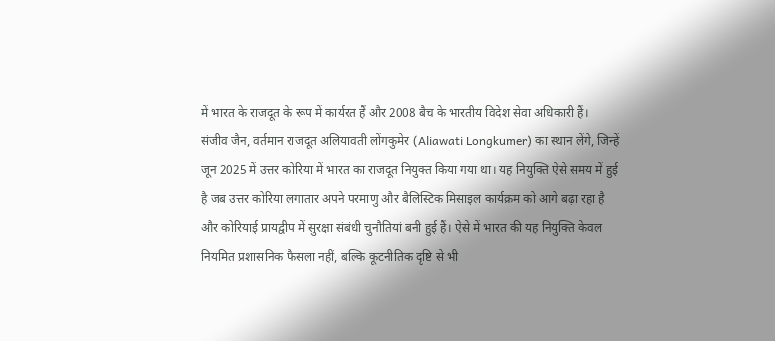में भारत के राजदूत के रूप में कार्यरत हैं और 2008 बैच के भारतीय विदेश सेवा अधिकारी हैं।
संजीव जैन, वर्तमान राजदूत अलियावती लोंगकुमेर (Aliawati Longkumer) का स्थान लेंगे, जिन्हें जून 2025 में उत्तर कोरिया में भारत का राजदूत नियुक्त किया गया था। यह नियुक्ति ऐसे समय में हुई है जब उत्तर कोरिया लगातार अपने परमाणु और बैलिस्टिक मिसाइल कार्यक्रम को आगे बढ़ा रहा है और कोरियाई प्रायद्वीप में सुरक्षा संबंधी चुनौतियां बनी हुई हैं। ऐसे में भारत की यह नियुक्ति केवल नियमित प्रशासनिक फैसला नहीं, बल्कि कूटनीतिक दृष्टि से भी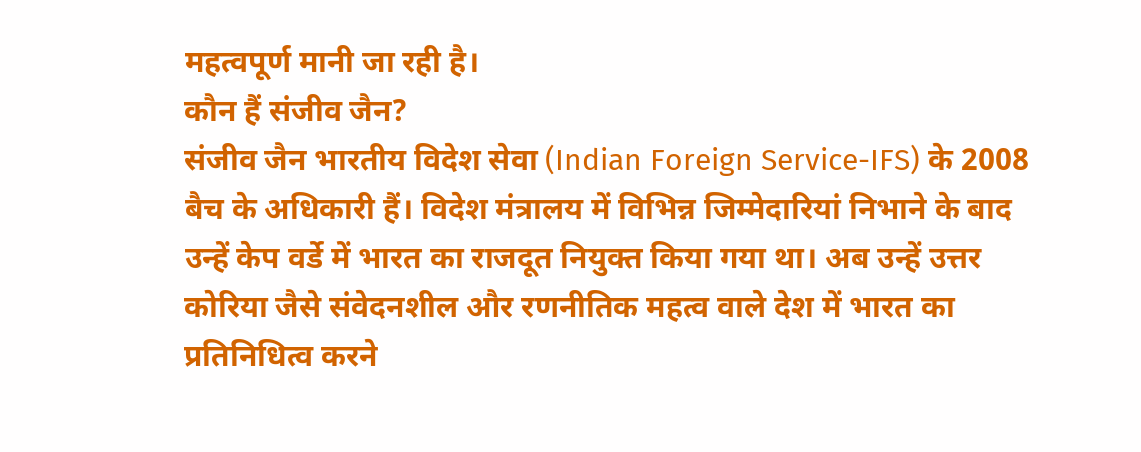महत्वपूर्ण मानी जा रही है।
कौन हैं संजीव जैन?
संजीव जैन भारतीय विदेश सेवा (Indian Foreign Service-IFS) के 2008 बैच के अधिकारी हैं। विदेश मंत्रालय में विभिन्न जिम्मेदारियां निभाने के बाद उन्हें केप वर्डे में भारत का राजदूत नियुक्त किया गया था। अब उन्हें उत्तर कोरिया जैसे संवेदनशील और रणनीतिक महत्व वाले देश में भारत का प्रतिनिधित्व करने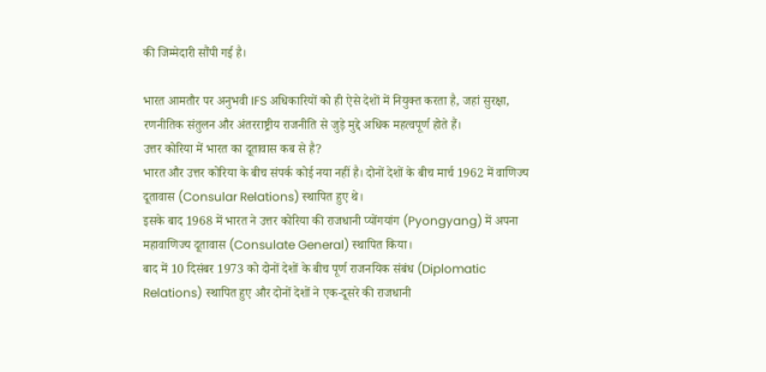की जिम्मेदारी सौंपी गई है।

भारत आमतौर पर अनुभवी IFS अधिकारियों को ही ऐसे देशों में नियुक्त करता है, जहां सुरक्षा, रणनीतिक संतुलन और अंतरराष्ट्रीय राजनीति से जुड़े मुद्दे अधिक महत्वपूर्ण होते हैं।
उत्तर कोरिया में भारत का दूतावास कब से है?
भारत और उत्तर कोरिया के बीच संपर्क कोई नया नहीं है। दोनों देशों के बीच मार्च 1962 में वाणिज्य दूतावास (Consular Relations) स्थापित हुए थे।
इसके बाद 1968 में भारत ने उत्तर कोरिया की राजधानी प्योंगयांग (Pyongyang) में अपना महावाणिज्य दूतावास (Consulate General) स्थापित किया।
बाद में 10 दिसंबर 1973 को दोनों देशों के बीच पूर्ण राजनयिक संबंध (Diplomatic Relations) स्थापित हुए और दोनों देशों ने एक-दूसरे की राजधानी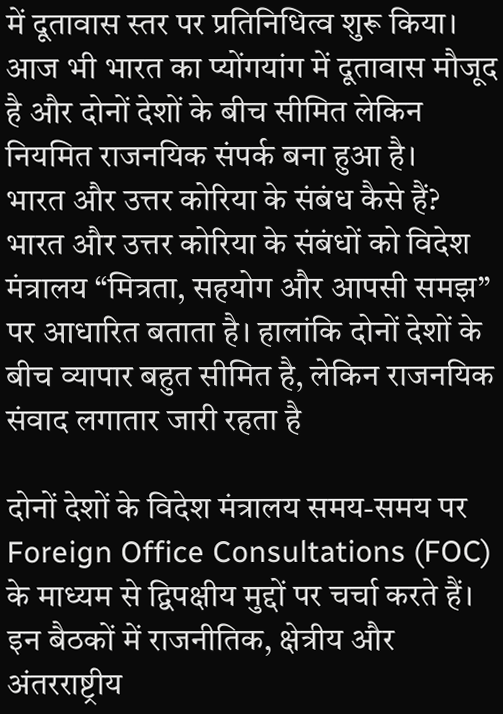में दूतावास स्तर पर प्रतिनिधित्व शुरू किया।
आज भी भारत का प्योंगयांग में दूतावास मौजूद है और दोनों देशों के बीच सीमित लेकिन नियमित राजनयिक संपर्क बना हुआ है।
भारत और उत्तर कोरिया के संबंध कैसे हैं?
भारत और उत्तर कोरिया के संबंधों को विदेश मंत्रालय “मित्रता, सहयोग और आपसी समझ” पर आधारित बताता है। हालांकि दोनों देशों के बीच व्यापार बहुत सीमित है, लेकिन राजनयिक संवाद लगातार जारी रहता है

दोनों देशों के विदेश मंत्रालय समय-समय पर Foreign Office Consultations (FOC) के माध्यम से द्विपक्षीय मुद्दों पर चर्चा करते हैं। इन बैठकों में राजनीतिक, क्षेत्रीय और अंतरराष्ट्रीय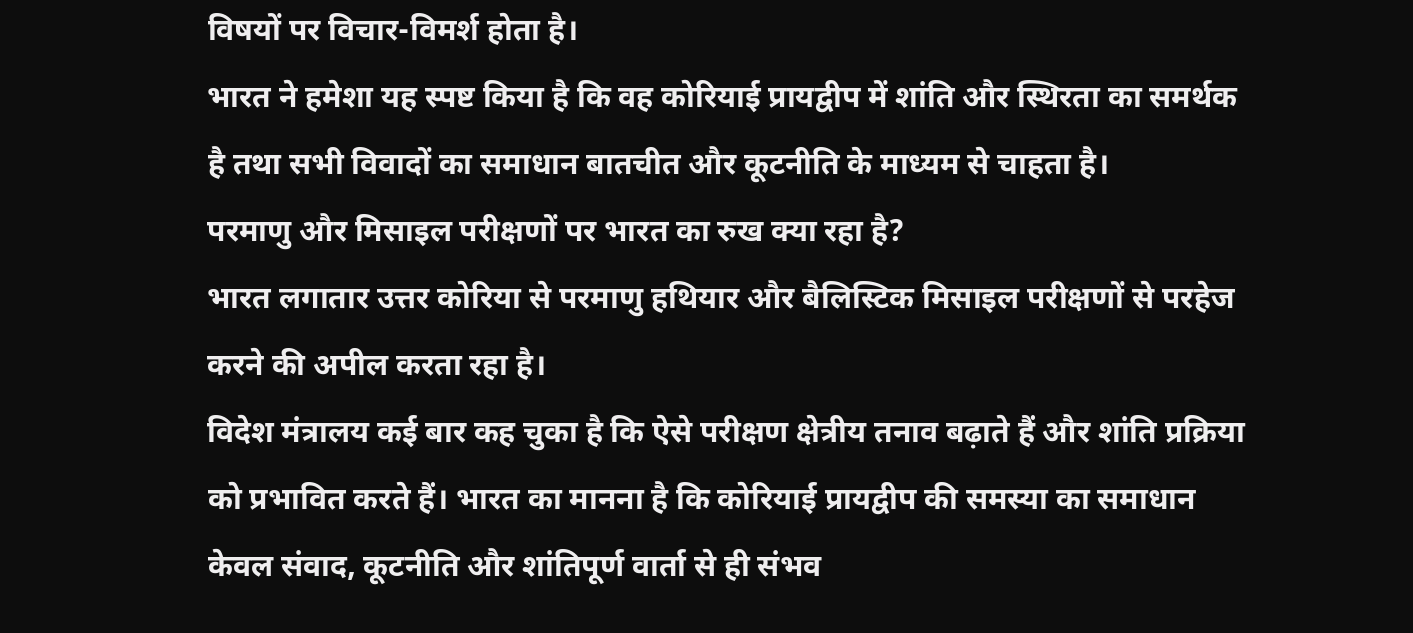विषयों पर विचार-विमर्श होता है।
भारत ने हमेशा यह स्पष्ट किया है कि वह कोरियाई प्रायद्वीप में शांति और स्थिरता का समर्थक है तथा सभी विवादों का समाधान बातचीत और कूटनीति के माध्यम से चाहता है।
परमाणु और मिसाइल परीक्षणों पर भारत का रुख क्या रहा है?
भारत लगातार उत्तर कोरिया से परमाणु हथियार और बैलिस्टिक मिसाइल परीक्षणों से परहेज करने की अपील करता रहा है।
विदेश मंत्रालय कई बार कह चुका है कि ऐसे परीक्षण क्षेत्रीय तनाव बढ़ाते हैं और शांति प्रक्रिया को प्रभावित करते हैं। भारत का मानना है कि कोरियाई प्रायद्वीप की समस्या का समाधान केवल संवाद, कूटनीति और शांतिपूर्ण वार्ता से ही संभव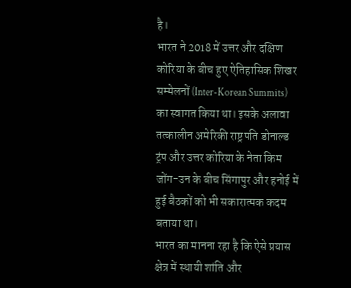है।
भारत ने 2018 में उत्तर और दक्षिण कोरिया के बीच हुए ऐतिहासिक शिखर सम्मेलनों (Inter-Korean Summits) का स्वागत किया था। इसके अलावा तत्कालीन अमेरिकी राष्ट्रपति डोनाल्ड ट्रंप और उत्तर कोरिया के नेता किम जोंग-उन के बीच सिंगापुर और हनोई में हुई बैठकों को भी सकारात्मक कदम बताया था।
भारत का मानना रहा है कि ऐसे प्रयास क्षेत्र में स्थायी शांति और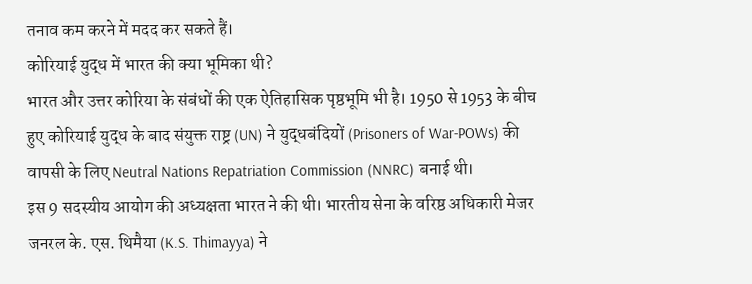तनाव कम करने में मदद कर सकते हैं।
कोरियाई युद्ध में भारत की क्या भूमिका थी?
भारत और उत्तर कोरिया के संबंधों की एक ऐतिहासिक पृष्ठभूमि भी है। 1950 से 1953 के बीच हुए कोरियाई युद्ध के बाद संयुक्त राष्ट्र (UN) ने युद्धबंदियों (Prisoners of War-POWs) की वापसी के लिए Neutral Nations Repatriation Commission (NNRC) बनाई थी।
इस 9 सदस्यीय आयोग की अध्यक्षता भारत ने की थी। भारतीय सेना के वरिष्ठ अधिकारी मेजर जनरल के. एस. थिमैया (K.S. Thimayya) ने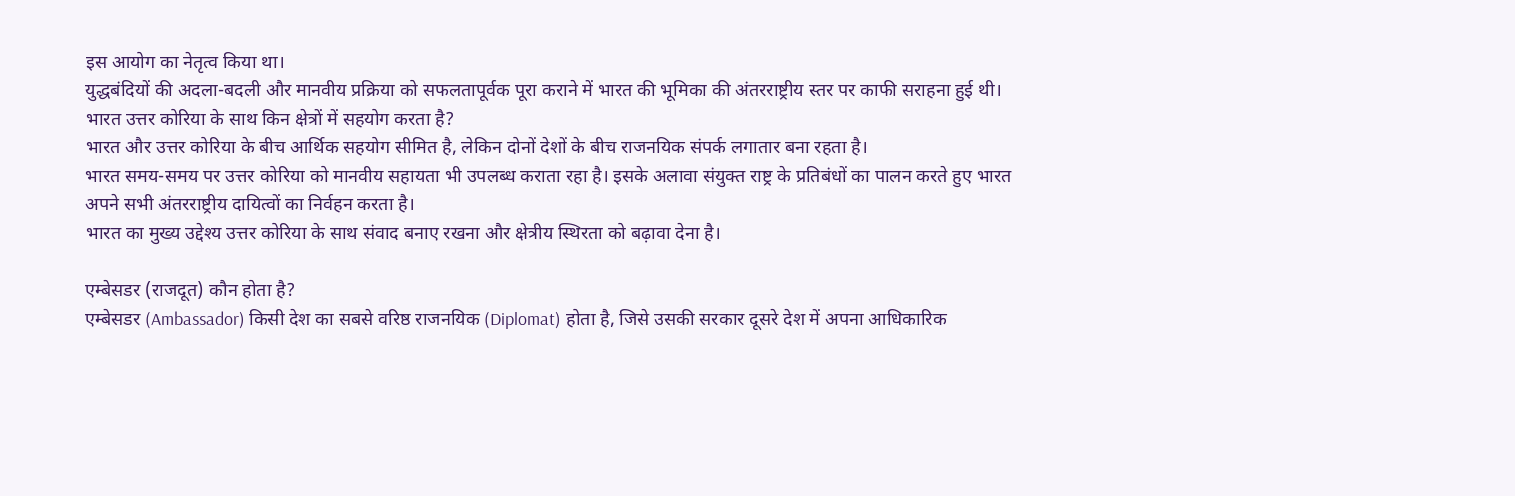इस आयोग का नेतृत्व किया था।
युद्धबंदियों की अदला-बदली और मानवीय प्रक्रिया को सफलतापूर्वक पूरा कराने में भारत की भूमिका की अंतरराष्ट्रीय स्तर पर काफी सराहना हुई थी।
भारत उत्तर कोरिया के साथ किन क्षेत्रों में सहयोग करता है?
भारत और उत्तर कोरिया के बीच आर्थिक सहयोग सीमित है, लेकिन दोनों देशों के बीच राजनयिक संपर्क लगातार बना रहता है।
भारत समय-समय पर उत्तर कोरिया को मानवीय सहायता भी उपलब्ध कराता रहा है। इसके अलावा संयुक्त राष्ट्र के प्रतिबंधों का पालन करते हुए भारत अपने सभी अंतरराष्ट्रीय दायित्वों का निर्वहन करता है।
भारत का मुख्य उद्देश्य उत्तर कोरिया के साथ संवाद बनाए रखना और क्षेत्रीय स्थिरता को बढ़ावा देना है।

एम्बेसडर (राजदूत) कौन होता है?
एम्बेसडर (Ambassador) किसी देश का सबसे वरिष्ठ राजनयिक (Diplomat) होता है, जिसे उसकी सरकार दूसरे देश में अपना आधिकारिक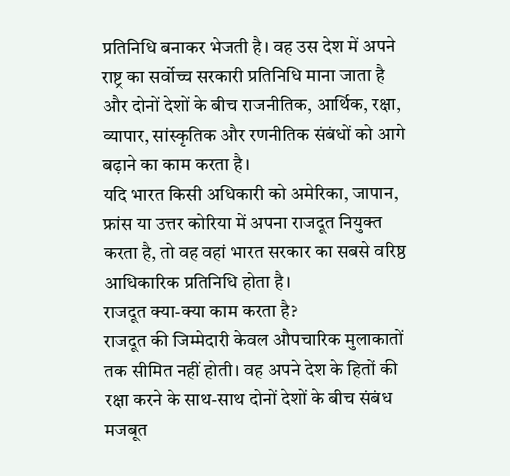प्रतिनिधि बनाकर भेजती है। वह उस देश में अपने राष्ट्र का सर्वोच्च सरकारी प्रतिनिधि माना जाता है और दोनों देशों के बीच राजनीतिक, आर्थिक, रक्षा, व्यापार, सांस्कृतिक और रणनीतिक संबंधों को आगे बढ़ाने का काम करता है।
यदि भारत किसी अधिकारी को अमेरिका, जापान, फ्रांस या उत्तर कोरिया में अपना राजदूत नियुक्त करता है, तो वह वहां भारत सरकार का सबसे वरिष्ठ आधिकारिक प्रतिनिधि होता है।
राजदूत क्या-क्या काम करता है?
राजदूत की जिम्मेदारी केवल औपचारिक मुलाकातों तक सीमित नहीं होती। वह अपने देश के हितों की रक्षा करने के साथ-साथ दोनों देशों के बीच संबंध मजबूत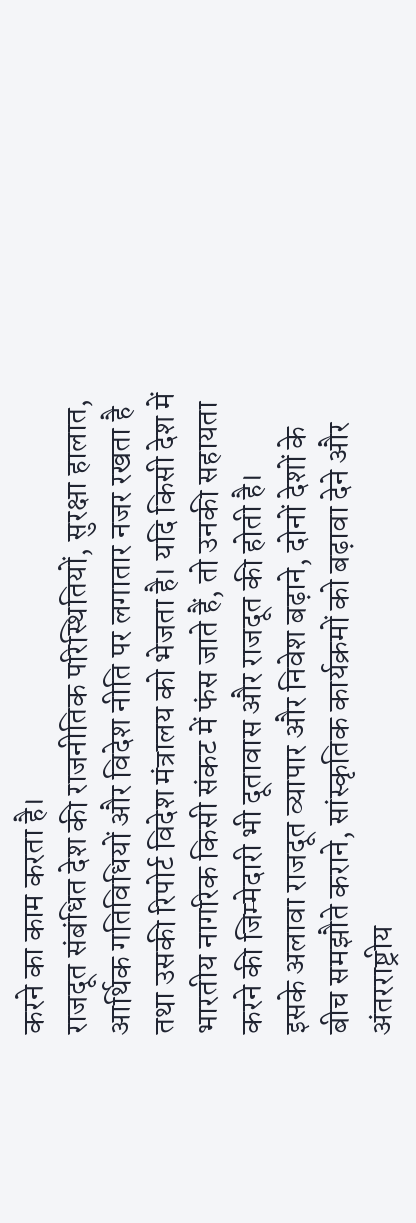करने का काम करता है।
राजदूत संबंधित देश की राजनीतिक परिस्थितियों, सुरक्षा हालात, आर्थिक गतिविधियों और विदेश नीति पर लगातार नजर रखता है तथा उसकी रिपोर्ट विदेश मंत्रालय को भेजता है। यदि किसी देश में भारतीय नागरिक किसी संकट में फंस जाते हैं, तो उनकी सहायता करने की जिम्मेदारी भी दूतावास और राजदूत की होती है।
इसके अलावा राजदूत व्यापार और निवेश बढ़ाने, दोनों देशों के बीच समझौते कराने, सांस्कृतिक कार्यक्रमों को बढ़ावा देने और अंतरराष्ट्रीय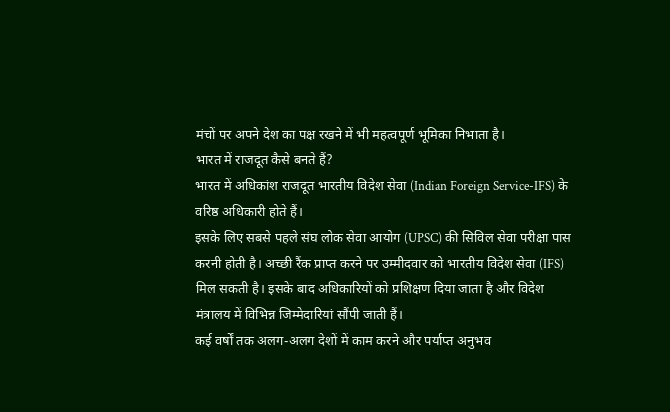मंचों पर अपने देश का पक्ष रखने में भी महत्वपूर्ण भूमिका निभाता है।
भारत में राजदूत कैसे बनते हैं?
भारत में अधिकांश राजदूत भारतीय विदेश सेवा (Indian Foreign Service-IFS) के वरिष्ठ अधिकारी होते हैं।
इसके लिए सबसे पहले संघ लोक सेवा आयोग (UPSC) की सिविल सेवा परीक्षा पास करनी होती है। अच्छी रैंक प्राप्त करने पर उम्मीदवार को भारतीय विदेश सेवा (IFS) मिल सकती है। इसके बाद अधिकारियों को प्रशिक्षण दिया जाता है और विदेश मंत्रालय में विभिन्न जिम्मेदारियां सौंपी जाती हैं।
कई वर्षों तक अलग-अलग देशों में काम करने और पर्याप्त अनुभव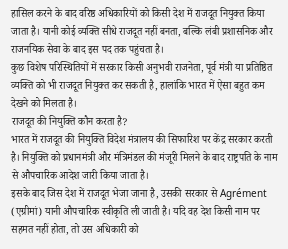हासिल करने के बाद वरिष्ठ अधिकारियों को किसी देश में राजदूत नियुक्त किया जाता है। यानी कोई व्यक्ति सीधे राजदूत नहीं बनता, बल्कि लंबी प्रशासनिक और राजनयिक सेवा के बाद इस पद तक पहुंचता है।
कुछ विशेष परिस्थितियों में सरकार किसी अनुभवी राजनेता, पूर्व मंत्री या प्रतिष्ठित व्यक्ति को भी राजदूत नियुक्त कर सकती है, हालांकि भारत में ऐसा बहुत कम देखने को मिलता है।
राजदूत की नियुक्ति कौन करता है?
भारत में राजदूत की नियुक्ति विदेश मंत्रालय की सिफारिश पर केंद्र सरकार करती है। नियुक्ति को प्रधानमंत्री और मंत्रिमंडल की मंजूरी मिलने के बाद राष्ट्रपति के नाम से औपचारिक आदेश जारी किया जाता है।
इसके बाद जिस देश में राजदूत भेजा जाना है, उसकी सरकार से Agrément (एग्रीमां) यानी औपचारिक स्वीकृति ली जाती है। यदि वह देश किसी नाम पर सहमत नहीं होता, तो उस अधिकारी को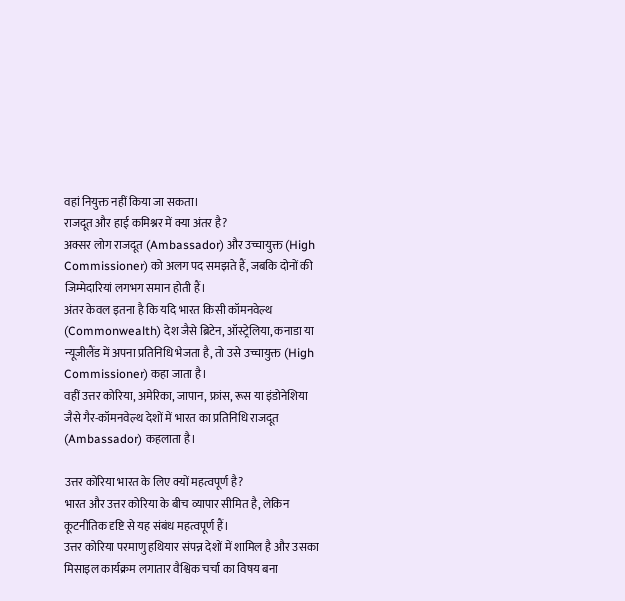वहां नियुक्त नहीं किया जा सकता।
राजदूत और हाई कमिश्नर में क्या अंतर है?
अक्सर लोग राजदूत (Ambassador) और उच्चायुक्त (High Commissioner) को अलग पद समझते हैं, जबकि दोनों की जिम्मेदारियां लगभग समान होती हैं।
अंतर केवल इतना है कि यदि भारत किसी कॉमनवेल्थ (Commonwealth) देश जैसे ब्रिटेन, ऑस्ट्रेलिया, कनाडा या न्यूजीलैंड में अपना प्रतिनिधि भेजता है, तो उसे उच्चायुक्त (High Commissioner) कहा जाता है।
वहीं उत्तर कोरिया, अमेरिका, जापान, फ्रांस, रूस या इंडोनेशिया जैसे गैर-कॉमनवेल्थ देशों में भारत का प्रतिनिधि राजदूत (Ambassador) कहलाता है।

उत्तर कोरिया भारत के लिए क्यों महत्वपूर्ण है?
भारत और उत्तर कोरिया के बीच व्यापार सीमित है, लेकिन कूटनीतिक दृष्टि से यह संबंध महत्वपूर्ण हैं।
उत्तर कोरिया परमाणु हथियार संपन्न देशों में शामिल है और उसका मिसाइल कार्यक्रम लगातार वैश्विक चर्चा का विषय बना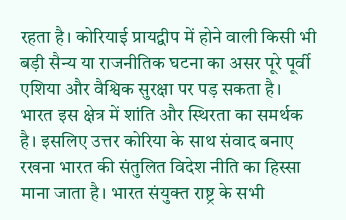रहता है। कोरियाई प्रायद्वीप में होने वाली किसी भी बड़ी सैन्य या राजनीतिक घटना का असर पूरे पूर्वी एशिया और वैश्विक सुरक्षा पर पड़ सकता है।
भारत इस क्षेत्र में शांति और स्थिरता का समर्थक है। इसलिए उत्तर कोरिया के साथ संवाद बनाए रखना भारत की संतुलित विदेश नीति का हिस्सा माना जाता है। भारत संयुक्त राष्ट्र के सभी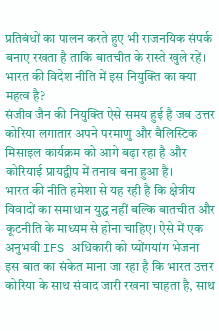प्रतिबंधों का पालन करते हुए भी राजनयिक संपर्क बनाए रखता है ताकि बातचीत के रास्ते खुले रहें।
भारत की विदेश नीति में इस नियुक्ति का क्या महत्व है?
संजीव जैन की नियुक्ति ऐसे समय हुई है जब उत्तर कोरिया लगातार अपने परमाणु और बैलिस्टिक मिसाइल कार्यक्रम को आगे बढ़ा रहा है और कोरियाई प्रायद्वीप में तनाव बना हुआ है।
भारत की नीति हमेशा से यह रही है कि क्षेत्रीय विवादों का समाधान युद्ध नहीं बल्कि बातचीत और कूटनीति के माध्यम से होना चाहिए। ऐसे में एक अनुभवी IFS अधिकारी को प्योंगयांग भेजना इस बात का संकेत माना जा रहा है कि भारत उत्तर कोरिया के साथ संवाद जारी रखना चाहता है, साथ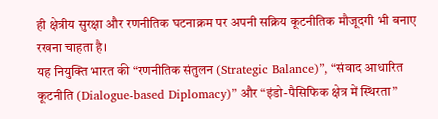ही क्षेत्रीय सुरक्षा और रणनीतिक घटनाक्रम पर अपनी सक्रिय कूटनीतिक मौजूदगी भी बनाए रखना चाहता है।
यह नियुक्ति भारत की “रणनीतिक संतुलन (Strategic Balance)”, “संवाद आधारित कूटनीति (Dialogue-based Diplomacy)” और “इंडो-पैसिफिक क्षेत्र में स्थिरता”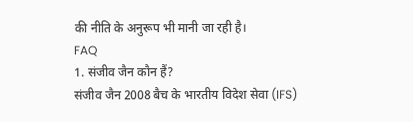की नीति के अनुरूप भी मानी जा रही है।
FAQ
1. संजीव जैन कौन हैं?
संजीव जैन 2008 बैच के भारतीय विदेश सेवा (IFS)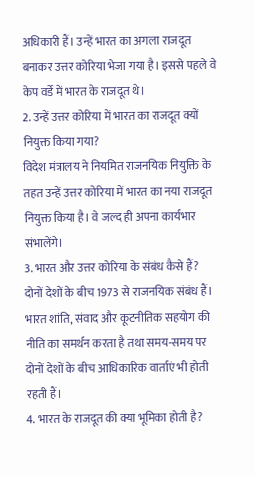अधिकारी हैं। उन्हें भारत का अगला राजदूत बनाकर उत्तर कोरिया भेजा गया है। इससे पहले वे केप वर्डे में भारत के राजदूत थे।
2. उन्हें उत्तर कोरिया में भारत का राजदूत क्यों नियुक्त किया गया?
विदेश मंत्रालय ने नियमित राजनयिक नियुक्ति के तहत उन्हें उत्तर कोरिया में भारत का नया राजदूत नियुक्त किया है। वे जल्द ही अपना कार्यभार संभालेंगे।
3. भारत और उत्तर कोरिया के संबंध कैसे हैं?
दोनों देशों के बीच 1973 से राजनयिक संबंध हैं। भारत शांति, संवाद और कूटनीतिक सहयोग की नीति का समर्थन करता है तथा समय-समय पर दोनों देशों के बीच आधिकारिक वार्ताएं भी होती रहती हैं।
4. भारत के राजदूत की क्या भूमिका होती है?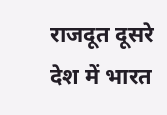राजदूत दूसरे देश में भारत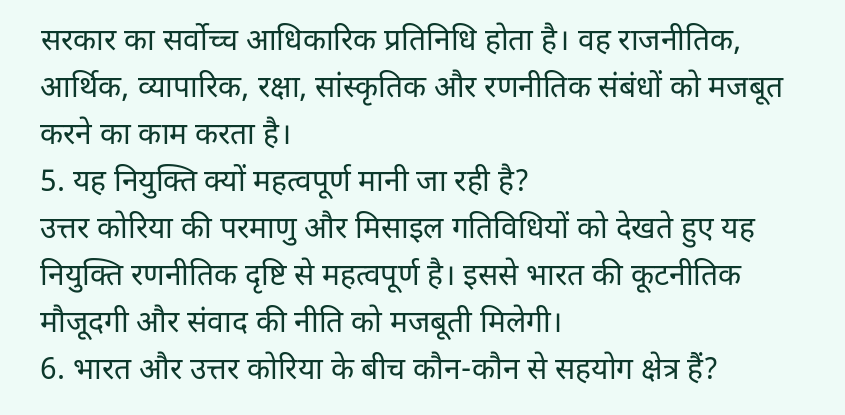सरकार का सर्वोच्च आधिकारिक प्रतिनिधि होता है। वह राजनीतिक, आर्थिक, व्यापारिक, रक्षा, सांस्कृतिक और रणनीतिक संबंधों को मजबूत करने का काम करता है।
5. यह नियुक्ति क्यों महत्वपूर्ण मानी जा रही है?
उत्तर कोरिया की परमाणु और मिसाइल गतिविधियों को देखते हुए यह नियुक्ति रणनीतिक दृष्टि से महत्वपूर्ण है। इससे भारत की कूटनीतिक मौजूदगी और संवाद की नीति को मजबूती मिलेगी।
6. भारत और उत्तर कोरिया के बीच कौन-कौन से सहयोग क्षेत्र हैं?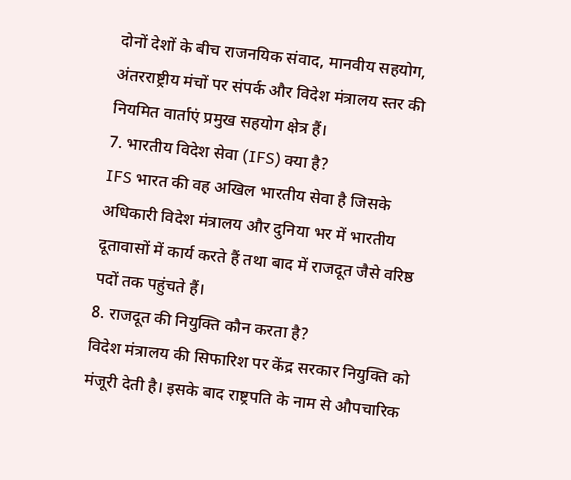दोनों देशों के बीच राजनयिक संवाद, मानवीय सहयोग, अंतरराष्ट्रीय मंचों पर संपर्क और विदेश मंत्रालय स्तर की नियमित वार्ताएं प्रमुख सहयोग क्षेत्र हैं।
7. भारतीय विदेश सेवा (IFS) क्या है?
IFS भारत की वह अखिल भारतीय सेवा है जिसके अधिकारी विदेश मंत्रालय और दुनिया भर में भारतीय दूतावासों में कार्य करते हैं तथा बाद में राजदूत जैसे वरिष्ठ पदों तक पहुंचते हैं।
8. राजदूत की नियुक्ति कौन करता है?
विदेश मंत्रालय की सिफारिश पर केंद्र सरकार नियुक्ति को मंजूरी देती है। इसके बाद राष्ट्रपति के नाम से औपचारिक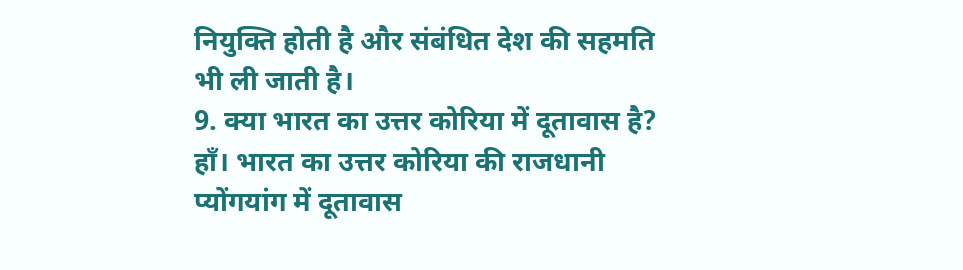नियुक्ति होती है और संबंधित देश की सहमति भी ली जाती है।
9. क्या भारत का उत्तर कोरिया में दूतावास है?
हाँ। भारत का उत्तर कोरिया की राजधानी प्योंगयांग में दूतावास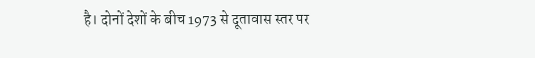है। दोनों देशों के बीच 1973 से दूतावास स्तर पर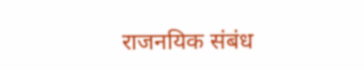राजनयिक संबंध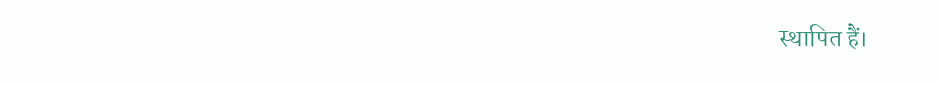स्थापित हैं।